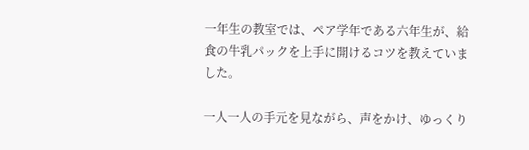一年生の教室では、ペア学年である六年生が、給食の牛乳パックを上手に開けるコツを教えていました。

一人一人の手元を見ながら、声をかけ、ゆっくり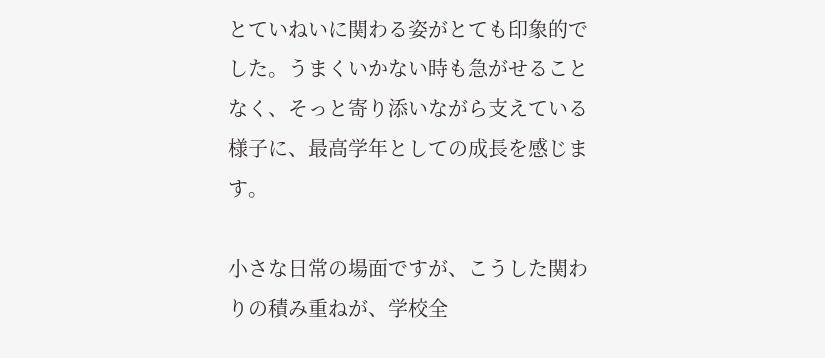とていねいに関わる姿がとても印象的でした。うまくいかない時も急がせることなく、そっと寄り添いながら支えている様子に、最高学年としての成長を感じます。

小さな日常の場面ですが、こうした関わりの積み重ねが、学校全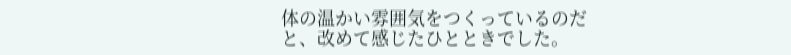体の温かい雰囲気をつくっているのだと、改めて感じたひとときでした。